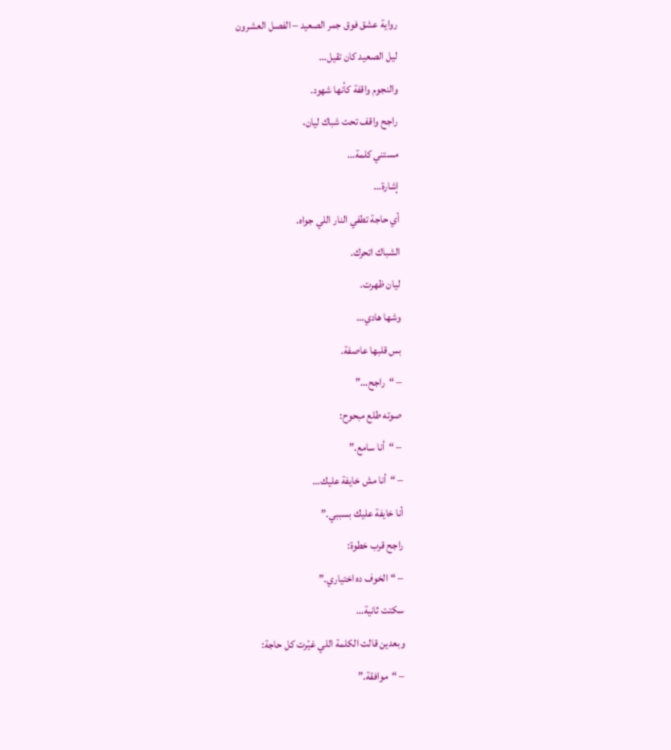رواية عشق فوق جمر الصعيد – الفصل العشرون
ليل الصعيد كان تقيل…
والنجوم واقفة كأنها شهود.
راجح واقف تحت شباك ليان،
مستني كلمة…
إشارة…
أي حاجة تطفي النار اللي جواه.
الشباك اتحرك.
ليان ظهرت.
وشها هادي…
بس قلبها عاصفة.
– “راجح…”
صوته طلع مبحوح:
– “أنا سامع.”
– “أنا مش خايفة عليك…
أنا خايفة عليك بسببي.”
راجح قرب خطوة:
– “الخوف ده اختياري.”
سكتت ثانية…
وبعدين قالت الكلمة اللي غيّرت كل حاجة:
– “موافقة.”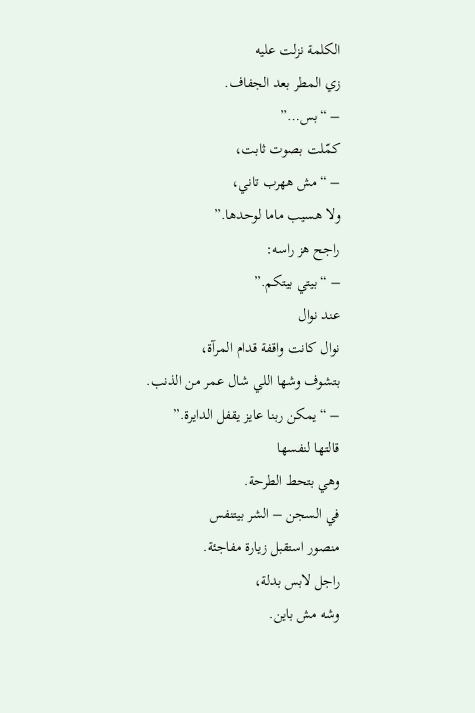الكلمة نزلت عليه
زي المطر بعد الجفاف.
– “بس…”
كمّلت بصوت ثابت،
– “مش ههرب تاني،
ولا هسيب ماما لوحدها.”
راجح هز راسه:
– “بيتي بيتكم.”
عند نوال
نوال كانت واقفة قدام المرآة،
بتشوف وشها اللي شال عمر من الذنب.
– “يمكن ربنا عايز يقفل الدايرة.”
قالتها لنفسها
وهي بتحط الطرحة.
في السجن – الشر بيتنفس
منصور استقبل زيارة مفاجئة.
راجل لابس بدلة،
وشه مش باين.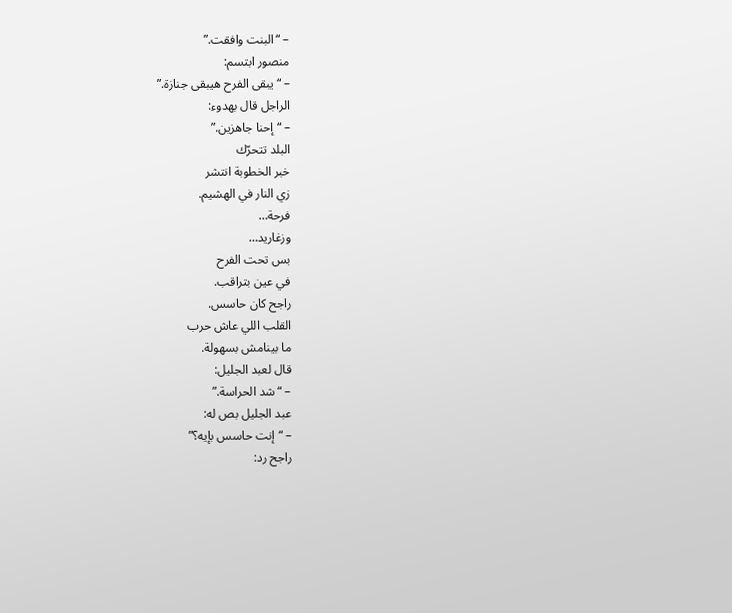– “البنت وافقت.”
منصور ابتسم:
– “يبقى الفرح هيبقى جنازة.”
الراجل قال بهدوء:
– “إحنا جاهزين.”
البلد تتحرّك
خبر الخطوبة انتشر
زي النار في الهشيم.
فرحة…
وزغاريد…
بس تحت الفرح
في عين بتراقب.
راجح كان حاسس.
القلب اللي عاش حرب
ما بينامش بسهولة.
قال لعبد الجليل:
– “شد الحراسة.”
عبد الجليل بص له:
– “إنت حاسس بإيه؟”
راجح رد: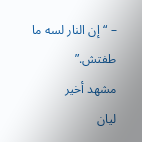– “إن النار لسه ما طفتش.”
مشهد أخير
ليان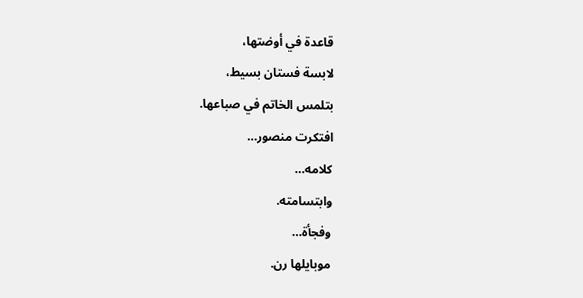قاعدة في أوضتها،
لابسة فستان بسيط،
بتلمس الخاتم في صباعها.
افتكرت منصور…
كلامه…
وابتسامته.
وفجأة…
موبايلها رن.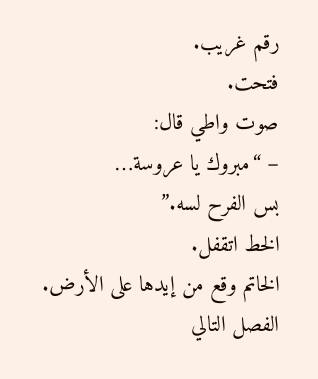رقم غريب.
فتحت.
صوت واطي قال:
– “مبروك يا عروسة…
بس الفرح لسه.”
الخط اتقفل.
الخاتم وقع من إيدها على الأرض.
الفصل التالي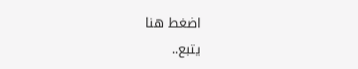اضغط هنا
يتبع..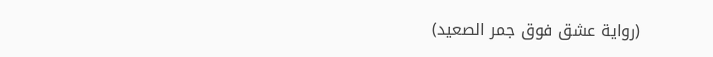(رواية عشق فوق جمر الصعيد)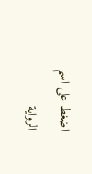اضغط على اسم الرواية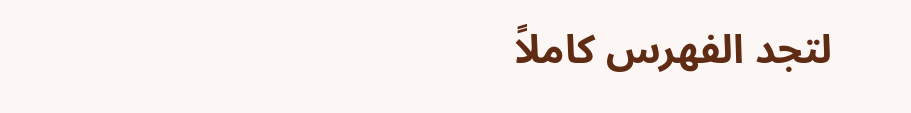لتجد الفهرس كاملاً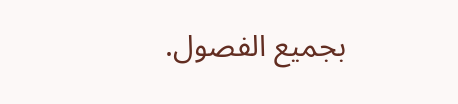بجميع الفصول.